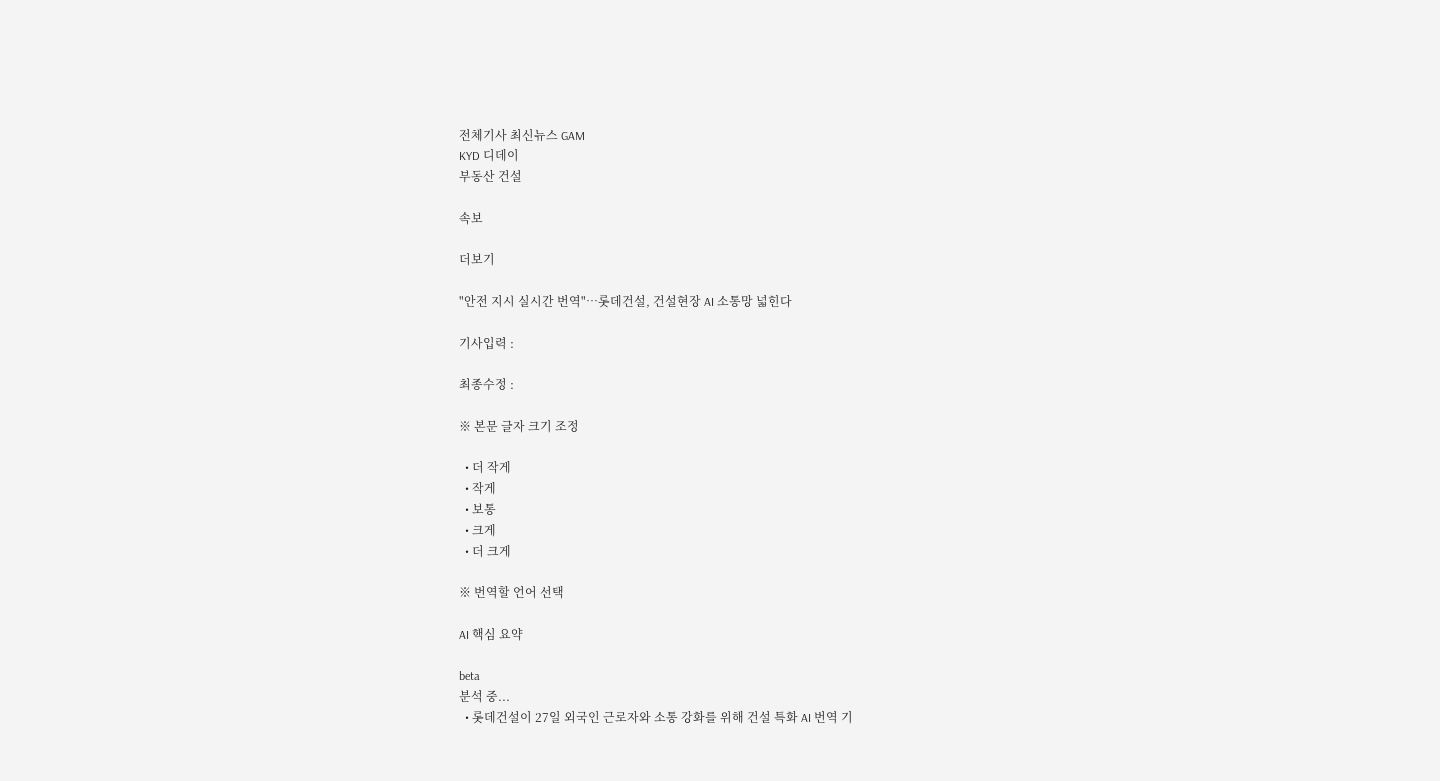전체기사 최신뉴스 GAM
KYD 디데이
부동산 건설

속보

더보기

"안전 지시 실시간 번역"…롯데건설, 건설현장 AI 소통망 넓힌다

기사입력 :

최종수정 :

※ 본문 글자 크기 조정

  • 더 작게
  • 작게
  • 보통
  • 크게
  • 더 크게

※ 번역할 언어 선택

AI 핵심 요약

beta
분석 중...
  • 롯데건설이 27일 외국인 근로자와 소통 강화를 위해 건설 특화 AI 번역 기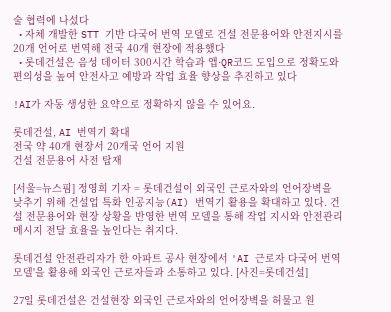술 협력에 나섰다
  • 자체 개발한 STT 기반 다국어 번역 모델로 건설 전문용어와 안전지시를 20개 언어로 번역해 전국 40개 현장에 적용했다
  • 롯데건설은 음성 데이터 300시간 학습과 앱·QR코드 도입으로 정확도와 편의성을 높여 안전사고 예방과 작업 효율 향상을 추진하고 있다

!AI가 자동 생성한 요약으로 정확하지 않을 수 있어요.

롯데건설, AI 번역기 확대
전국 약 40개 현장서 20개국 언어 지원
건설 전문용어 사전 탑재

[서울=뉴스핌] 정영희 기자 = 롯데건설이 외국인 근로자와의 언어장벽을 낮추기 위해 건설업 특화 인공지능(AI) 번역기 활용을 확대하고 있다. 건설 전문용어와 현장 상황을 반영한 번역 모델을 통해 작업 지시와 안전관리 메시지 전달 효율을 높인다는 취지다.

롯데건설 안전관리자가 한 아파트 공사 현장에서 'AI 근로자 다국어 번역 모델'을 활용해 외국인 근로자들과 소통하고 있다. [사진=롯데건설]

27일 롯데건설은 건설현장 외국인 근로자와의 언어장벽을 허물고 원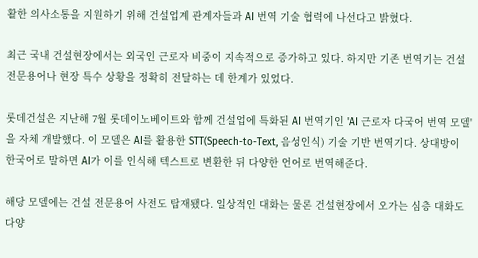활한 의사소통을 지원하기 위해 건설업계 관계자들과 AI 번역 기술 협력에 나선다고 밝혔다.

최근 국내 건설현장에서는 외국인 근로자 비중이 지속적으로 증가하고 있다. 하지만 기존 번역기는 건설 전문용어나 현장 특수 상황을 정확히 전달하는 데 한계가 있었다.

롯데건설은 지난해 7월 롯데이노베이트와 함께 건설업에 특화된 AI 번역기인 'AI 근로자 다국어 번역 모델'을 자체 개발했다. 이 모델은 AI를 활용한 STT(Speech-to-Text, 음성인식) 기술 기반 번역기다. 상대방이 한국어로 말하면 AI가 이를 인식해 텍스트로 변환한 뒤 다양한 언어로 번역해준다.

해당 모델에는 건설 전문용어 사전도 탑재됐다. 일상적인 대화는 물론 건설현장에서 오가는 심층 대화도 다양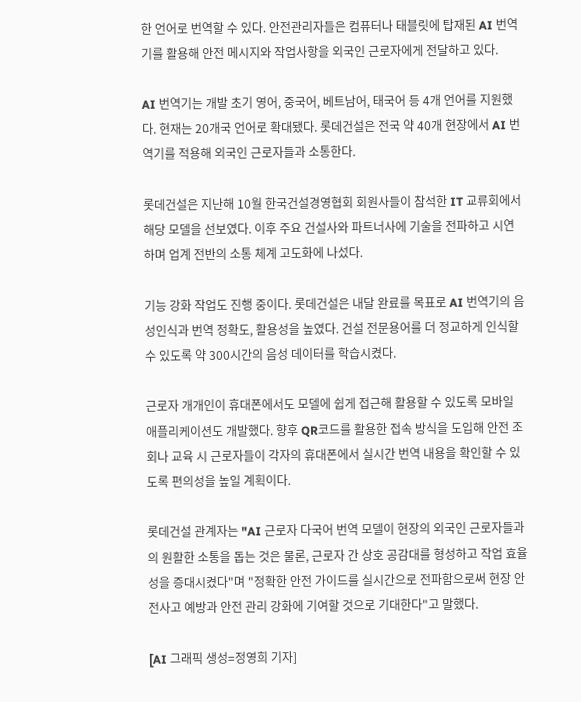한 언어로 번역할 수 있다. 안전관리자들은 컴퓨터나 태블릿에 탑재된 AI 번역기를 활용해 안전 메시지와 작업사항을 외국인 근로자에게 전달하고 있다.

AI 번역기는 개발 초기 영어, 중국어, 베트남어, 태국어 등 4개 언어를 지원했다. 현재는 20개국 언어로 확대됐다. 롯데건설은 전국 약 40개 현장에서 AI 번역기를 적용해 외국인 근로자들과 소통한다.

롯데건설은 지난해 10월 한국건설경영협회 회원사들이 참석한 IT 교류회에서 해당 모델을 선보였다. 이후 주요 건설사와 파트너사에 기술을 전파하고 시연하며 업계 전반의 소통 체계 고도화에 나섰다.

기능 강화 작업도 진행 중이다. 롯데건설은 내달 완료를 목표로 AI 번역기의 음성인식과 번역 정확도, 활용성을 높였다. 건설 전문용어를 더 정교하게 인식할 수 있도록 약 300시간의 음성 데이터를 학습시켰다.

근로자 개개인이 휴대폰에서도 모델에 쉽게 접근해 활용할 수 있도록 모바일 애플리케이션도 개발했다. 향후 QR코드를 활용한 접속 방식을 도입해 안전 조회나 교육 시 근로자들이 각자의 휴대폰에서 실시간 번역 내용을 확인할 수 있도록 편의성을 높일 계획이다.

롯데건설 관계자는 "AI 근로자 다국어 번역 모델이 현장의 외국인 근로자들과의 원활한 소통을 돕는 것은 물론, 근로자 간 상호 공감대를 형성하고 작업 효율성을 증대시켰다"며 "정확한 안전 가이드를 실시간으로 전파함으로써 현장 안전사고 예방과 안전 관리 강화에 기여할 것으로 기대한다"고 말했다.

[AI 그래픽 생성=정영희 기자]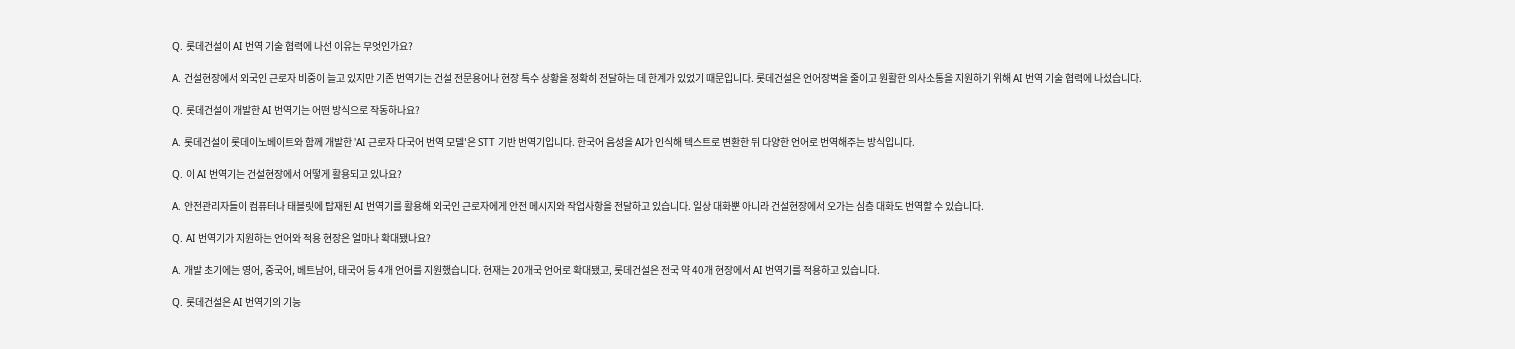Q. 롯데건설이 AI 번역 기술 협력에 나선 이유는 무엇인가요?

A. 건설현장에서 외국인 근로자 비중이 늘고 있지만 기존 번역기는 건설 전문용어나 현장 특수 상황을 정확히 전달하는 데 한계가 있었기 때문입니다. 롯데건설은 언어장벽을 줄이고 원활한 의사소통을 지원하기 위해 AI 번역 기술 협력에 나섰습니다.

Q. 롯데건설이 개발한 AI 번역기는 어떤 방식으로 작동하나요?

A. 롯데건설이 롯데이노베이트와 함께 개발한 'AI 근로자 다국어 번역 모델'은 STT 기반 번역기입니다. 한국어 음성을 AI가 인식해 텍스트로 변환한 뒤 다양한 언어로 번역해주는 방식입니다.

Q. 이 AI 번역기는 건설현장에서 어떻게 활용되고 있나요?

A. 안전관리자들이 컴퓨터나 태블릿에 탑재된 AI 번역기를 활용해 외국인 근로자에게 안전 메시지와 작업사항을 전달하고 있습니다. 일상 대화뿐 아니라 건설현장에서 오가는 심층 대화도 번역할 수 있습니다.

Q. AI 번역기가 지원하는 언어와 적용 현장은 얼마나 확대됐나요?

A. 개발 초기에는 영어, 중국어, 베트남어, 태국어 등 4개 언어를 지원했습니다. 현재는 20개국 언어로 확대됐고, 롯데건설은 전국 약 40개 현장에서 AI 번역기를 적용하고 있습니다.

Q. 롯데건설은 AI 번역기의 기능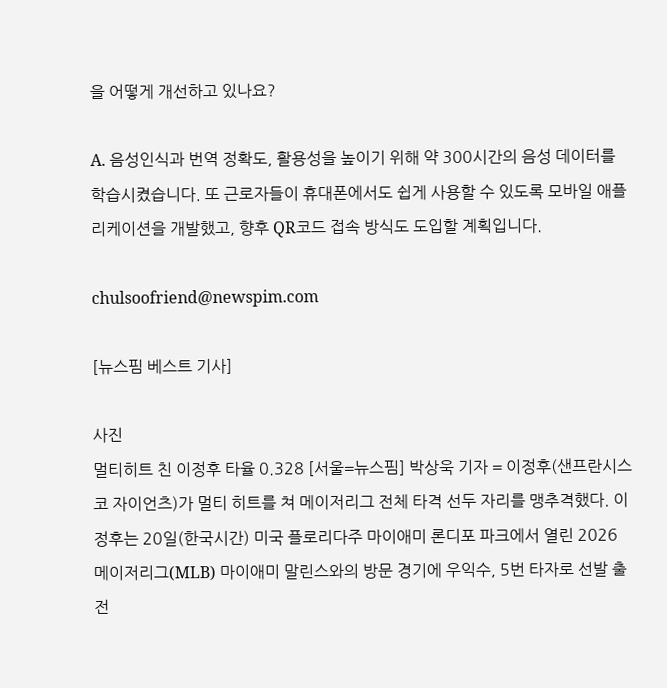을 어떻게 개선하고 있나요?

A. 음성인식과 번역 정확도, 활용성을 높이기 위해 약 300시간의 음성 데이터를 학습시켰습니다. 또 근로자들이 휴대폰에서도 쉽게 사용할 수 있도록 모바일 애플리케이션을 개발했고, 향후 QR코드 접속 방식도 도입할 계획입니다.

chulsoofriend@newspim.com

[뉴스핌 베스트 기사]

사진
멀티히트 친 이정후 타율 0.328 [서울=뉴스핌] 박상욱 기자 = 이정후(샌프란시스코 자이언츠)가 멀티 히트를 쳐 메이저리그 전체 타격 선두 자리를 맹추격했다. 이정후는 20일(한국시간) 미국 플로리다주 마이애미 론디포 파크에서 열린 2026 메이저리그(MLB) 마이애미 말린스와의 방문 경기에 우익수, 5번 타자로 선발 출전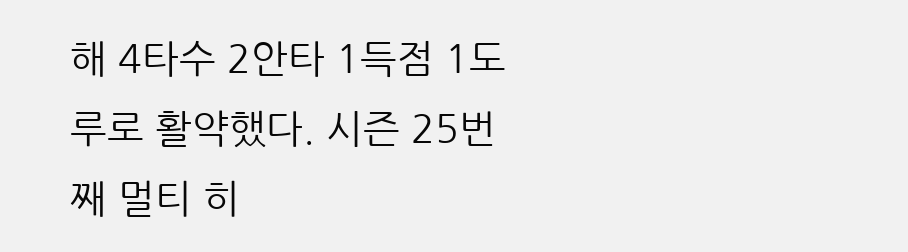해 4타수 2안타 1득점 1도루로 활약했다. 시즌 25번째 멀티 히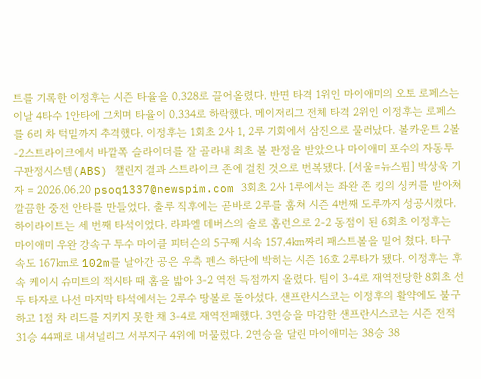트를 기록한 이정후는 시즌 타율을 0.328로 끌어올렸다. 반면 타격 1위인 마이애미의 오토 로페스는 이날 4타수 1안타에 그치며 타율이 0.334로 하락했다. 메이저리그 전체 타격 2위인 이정후는 로페스를 6리 차 턱밑까지 추격했다. 이정후는 1회초 2사 1, 2루 기회에서 삼진으로 물러났다. 볼카운트 2볼-2스트라이크에서 바깥쪽 슬라이더를 잘 골라내 최초 볼 판정을 받았으나 마이애미 포수의 자동투구판정시스템(ABS) 챌린지 결과 스트라이크 존에 걸친 것으로 번복됐다. [서울=뉴스핌] 박상욱 기자 = 2026.06.20 psoq1337@newspim.com 3회초 2사 1루에서는 좌완 존 킹의 싱커를 받아쳐 깔끔한 중전 안타를 만들었다. 출루 직후에는 곧바로 2루를 훔쳐 시즌 4번째 도루까지 성공시켰다. 하이라이트는 세 번째 타석이었다. 라파엘 데버스의 솔로 홈런으로 2-2 동점이 된 6회초 이정후는 마이애미 우완 강속구 투수 마이클 피터슨의 5구째 시속 157.4㎞짜리 패스트볼을 밀어 쳤다. 타구 속도 167㎞로 102m를 날아간 공은 우측 펜스 하단에 박히는 시즌 16호 2루타가 됐다. 이정후는 후속 케이시 슈미트의 적시타 때 홈을 밟아 3-2 역전 득점까지 올렸다. 팀이 3-4로 재역전당한 8회초 선두 타자로 나선 마지막 타석에서는 2루수 땅볼로 돌아섰다. 샌프란시스코는 이정후의 활약에도 불구하고 1점 차 리드를 지키지 못한 채 3-4로 재역전패했다. 3연승을 마감한 샌프란시스코는 시즌 전적 31승 44패로 내셔널리그 서부지구 4위에 머물렀다. 2연승을 달린 마이애미는 38승 38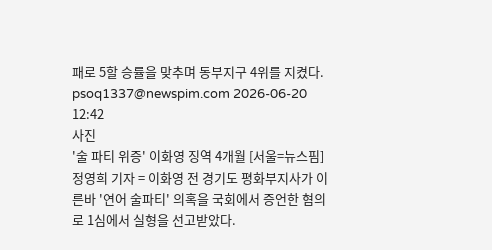패로 5할 승률을 맞추며 동부지구 4위를 지켰다. psoq1337@newspim.com 2026-06-20 12:42
사진
'술 파티 위증' 이화영 징역 4개월 [서울=뉴스핌] 정영희 기자 = 이화영 전 경기도 평화부지사가 이른바 '연어 술파티' 의혹을 국회에서 증언한 혐의로 1심에서 실형을 선고받았다.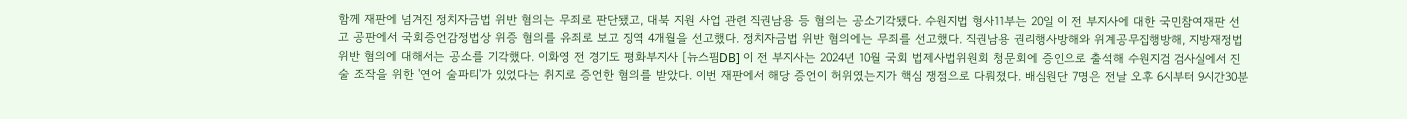함께 재판에 넘겨진 정치자금법 위반 혐의는 무죄로 판단됐고, 대북 지원 사업 관련 직권남용 등 혐의는 공소기각됐다. 수원지법 형사11부는 20일 이 전 부지사에 대한 국민참여재판 선고 공판에서 국회증언감정법상 위증 혐의를 유죄로 보고 징역 4개월을 선고했다. 정치자금법 위반 혐의에는 무죄를 선고했다. 직권남용 권리행사방해와 위계공무집행방해, 지방재정법 위반 혐의에 대해서는 공소를 기각했다. 이화영 전 경기도 평화부지사 [뉴스핌DB] 이 전 부지사는 2024년 10월 국회 법제사법위원회 청문회에 증인으로 출석해 수원지검 검사실에서 진술 조작을 위한 '연어 술파티'가 있었다는 취지로 증언한 혐의를 받았다. 이번 재판에서 해당 증언이 허위였는지가 핵심 쟁점으로 다뤄졌다. 배심원단 7명은 전날 오후 6시부터 9시간30분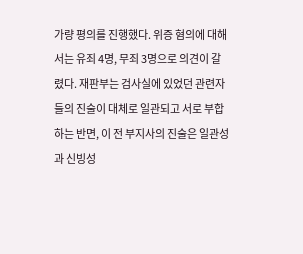가량 평의를 진행했다. 위증 혐의에 대해서는 유죄 4명, 무죄 3명으로 의견이 갈렸다. 재판부는 검사실에 있었던 관련자들의 진술이 대체로 일관되고 서로 부합하는 반면, 이 전 부지사의 진술은 일관성과 신빙성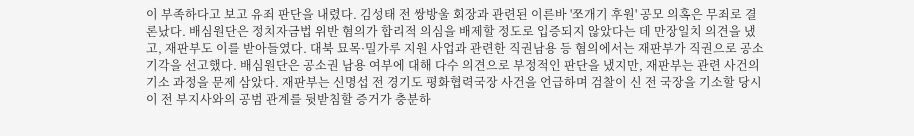이 부족하다고 보고 유죄 판단을 내렸다. 김성태 전 쌍방울 회장과 관련된 이른바 '쪼개기 후원' 공모 의혹은 무죄로 결론났다. 배심원단은 정치자금법 위반 혐의가 합리적 의심을 배제할 정도로 입증되지 않았다는 데 만장일치 의견을 냈고, 재판부도 이를 받아들였다. 대북 묘목·밀가루 지원 사업과 관련한 직권남용 등 혐의에서는 재판부가 직권으로 공소기각을 선고했다. 배심원단은 공소권 남용 여부에 대해 다수 의견으로 부정적인 판단을 냈지만, 재판부는 관련 사건의 기소 과정을 문제 삼았다. 재판부는 신명섭 전 경기도 평화협력국장 사건을 언급하며 검찰이 신 전 국장을 기소할 당시 이 전 부지사와의 공범 관계를 뒷받침할 증거가 충분하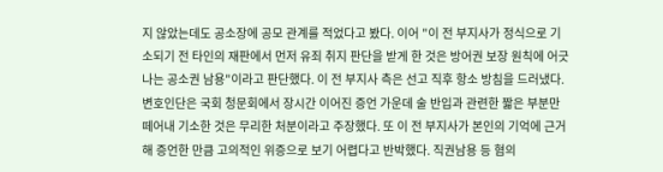지 않았는데도 공소장에 공모 관계를 적었다고 봤다. 이어 "이 전 부지사가 정식으로 기소되기 전 타인의 재판에서 먼저 유죄 취지 판단을 받게 한 것은 방어권 보장 원칙에 어긋나는 공소권 남용"이라고 판단했다. 이 전 부지사 측은 선고 직후 항소 방침을 드러냈다. 변호인단은 국회 청문회에서 장시간 이어진 증언 가운데 술 반입과 관련한 짧은 부분만 떼어내 기소한 것은 무리한 처분이라고 주장했다. 또 이 전 부지사가 본인의 기억에 근거해 증언한 만큼 고의적인 위증으로 보기 어렵다고 반박했다. 직권남용 등 혐의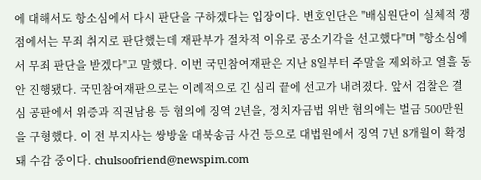에 대해서도 항소심에서 다시 판단을 구하겠다는 입장이다. 변호인단은 "배심원단이 실체적 쟁점에서는 무죄 취지로 판단했는데 재판부가 절차적 이유로 공소기각을 선고했다"며 "항소심에서 무죄 판단을 받겠다"고 말했다. 이번 국민참여재판은 지난 8일부터 주말을 제외하고 열흘 동안 진행됐다. 국민참여재판으로는 이례적으로 긴 심리 끝에 선고가 내려졌다. 앞서 검찰은 결심 공판에서 위증과 직권남용 등 혐의에 징역 2년을, 정치자금법 위반 혐의에는 벌금 500만원을 구형했다. 이 전 부지사는 쌍방울 대북송금 사건 등으로 대법원에서 징역 7년 8개월이 확정돼 수감 중이다. chulsoofriend@newspim.com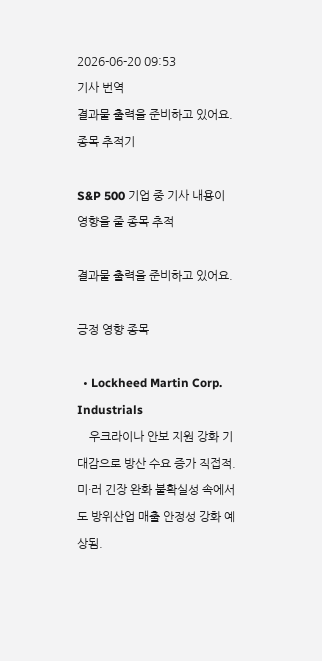2026-06-20 09:53
기사 번역
결과물 출력을 준비하고 있어요.
종목 추적기

S&P 500 기업 중 기사 내용이 영향을 줄 종목 추적

결과물 출력을 준비하고 있어요.

긍정 영향 종목

  • Lockheed Martin Corp. Industrials
    우크라이나 안보 지원 강화 기대감으로 방산 수요 증가 직접적. 미·러 긴장 완화 불확실성 속에서도 방위산업 매출 안정성 강화 예상됨.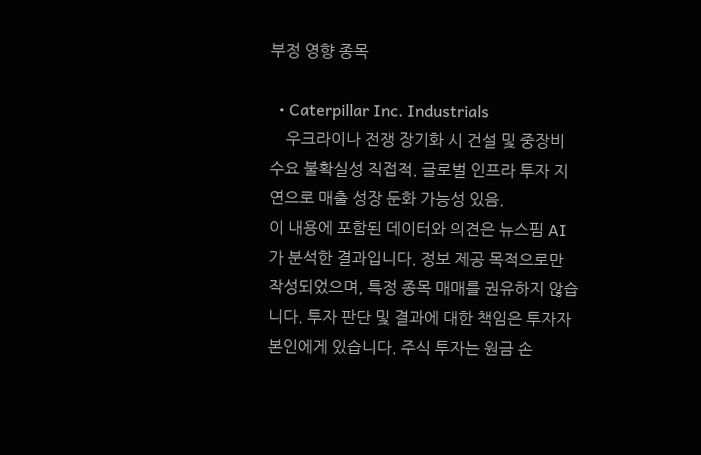부정 영향 종목

  • Caterpillar Inc. Industrials
    우크라이나 전쟁 장기화 시 건설 및 중장비 수요 불확실성 직접적. 글로벌 인프라 투자 지연으로 매출 성장 둔화 가능성 있음.
이 내용에 포함된 데이터와 의견은 뉴스핌 AI가 분석한 결과입니다. 정보 제공 목적으로만 작성되었으며, 특정 종목 매매를 권유하지 않습니다. 투자 판단 및 결과에 대한 책임은 투자자 본인에게 있습니다. 주식 투자는 원금 손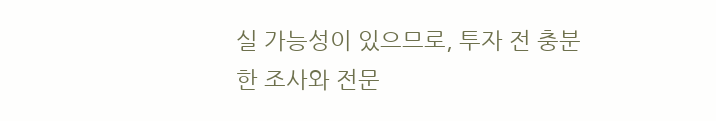실 가능성이 있으므로, 투자 전 충분한 조사와 전문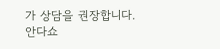가 상담을 권장합니다.
안다쇼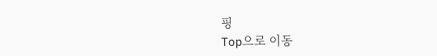핑
Top으로 이동